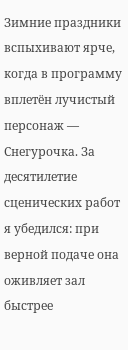Зимние праздники вспыхивают ярче, когда в программу вплетён лучистый персонаж — Снегурочка. За десятилетие сценических работ я убедился: при верной подаче она оживляет зал быстрее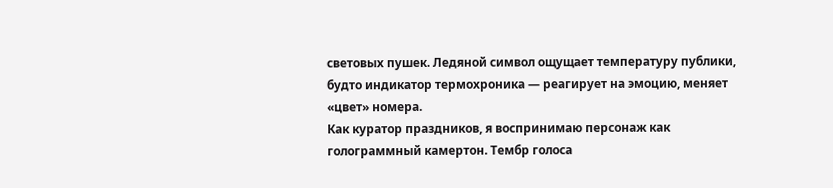световых пушек. Ледяной символ ощущает температуру публики, будто индикатор термохроника — реагирует на эмоцию, меняет «цвет» номера.
Как куратор праздников, я воспринимаю персонаж как голограммный камертон. Тембр голоса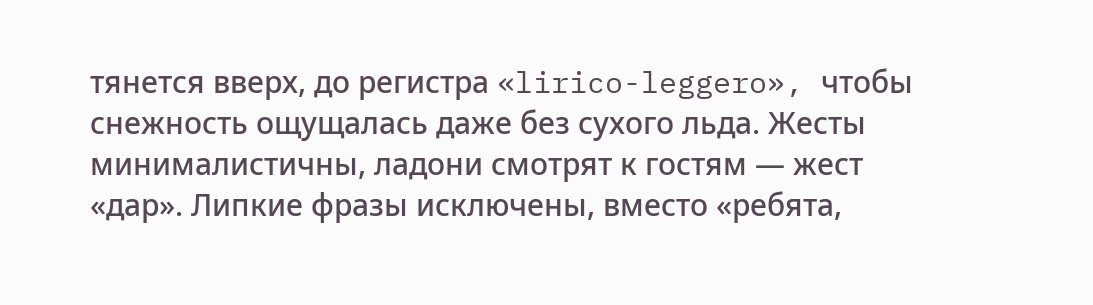тянется вверх, до регистра «lirico-leggero», чтобы снежность ощущалась даже без сухого льда. Жесты минималистичны, ладони смотрят к гостям — жест «дар». Липкие фразы исключены, вместо «ребята,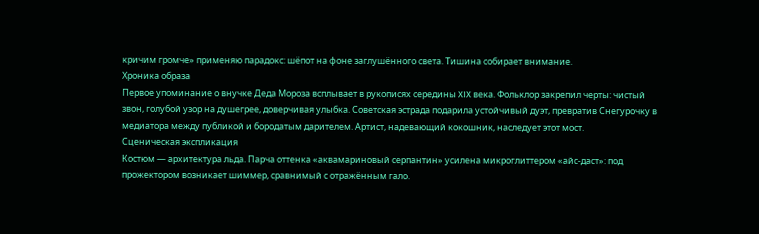кричим громче» применяю парадокс: шёпот на фоне заглушённого света. Тишина собирает внимание.
Хроника образа
Первое упоминание о внучке Деда Мороза всплывает в рукописях середины XIX века. Фольклор закрепил черты: чистый звон, голубой узор на душегрее, доверчивая улыбка. Советская эстрада подарила устойчивый дуэт, превратив Снегурочку в медиатора между публикой и бородатым дарителем. Артист, надевающий кокошник, наследует этот мост.
Сценическая экспликация
Костюм — архитектура льда. Парча оттенка «аквамариновый серпантин» усилена микроглиттером «айс-даст»: под прожектором возникает шиммер, сравнимый с отражённым гало.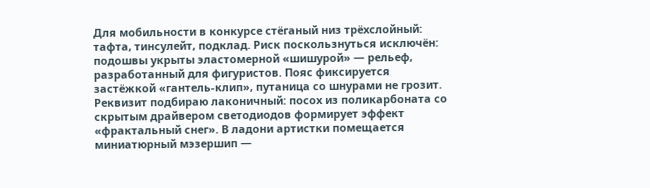Для мобильности в конкурсе стёганый низ трёхслойный: тафта, тинсулейт, подклад. Риск поскользнуться исключён: подошвы укрыты эластомерной «шишурой» — рельеф, разработанный для фигуристов. Пояс фиксируется застёжкой «гантель-клип», путаница со шнурами не грозит.
Реквизит подбираю лаконичный: посох из поликарбоната со скрытым драйвером светодиодов формирует эффект «фрактальный снег». В ладони артистки помещается миниатюрный мэзершип —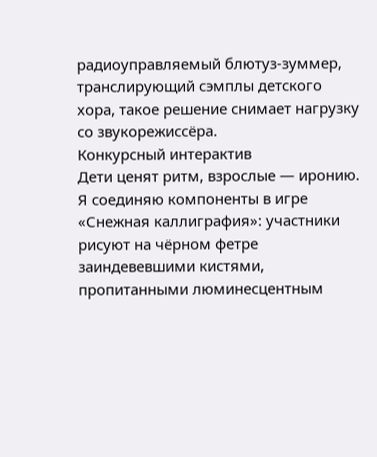радиоуправляемый блютуз-зуммер, транслирующий сэмплы детского хора, такое решение снимает нагрузку со звукорежиссёра.
Конкурсный интерактив
Дети ценят ритм, взрослые — иронию. Я соединяю компоненты в игре «Снежная каллиграфия»: участники рисуют на чёрном фетре заиндевевшими кистями, пропитанными люминесцентным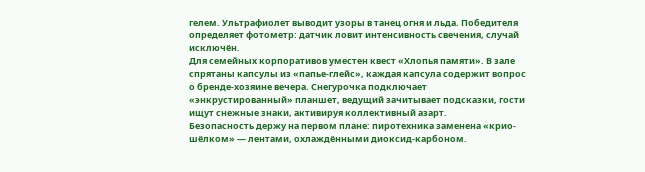гелем. Ультрафиолет выводит узоры в танец огня и льда. Победителя определяет фотометр: датчик ловит интенсивность свечения, случай исключён.
Для семейных корпоративов уместен квест «Хлопья памяти». В зале спрятаны капсулы из «папье-глейс», каждая капсула содержит вопрос о бренде-хозяине вечера. Снегурочка подключает «энкрустированный» планшет, ведущий зачитывает подсказки, гости ищут снежные знаки, активируя коллективный азарт.
Безопасность держу на первом плане: пиротехника заменена «крио-шёлком» — лентами, охлаждёнными диоксид-карбоном.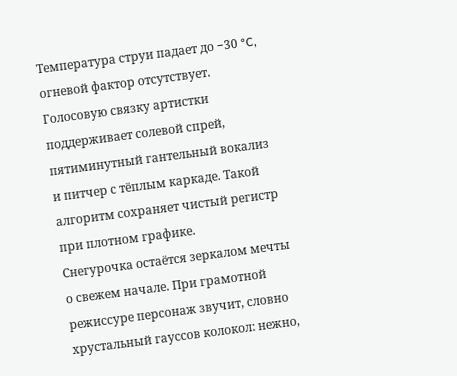Температура струи падает до −30 °C, огневой фактор отсутствует. Голосовую связку артистки поддерживает солевой спрей, пятиминутный гантельный вокализ и питчер с тёплым каркаде. Такой алгоритм сохраняет чистый регистр при плотном графике.
Снегурочка остаётся зеркалом мечты о свежем начале. При грамотной режиссуре персонаж звучит, словно хрустальный гауссов колокол: нежно,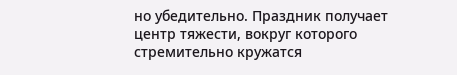но убедительно. Праздник получает центр тяжести, вокруг которого стремительно кружатся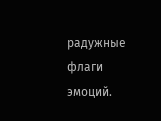радужные флаги эмоций.